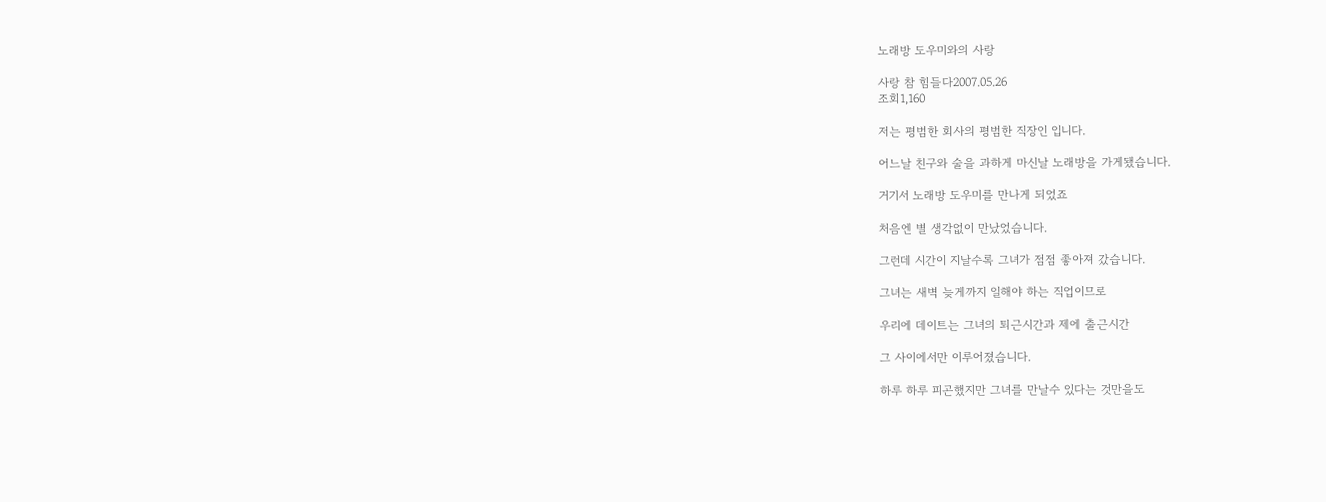노래방 도우미와의 사랑

사랑 참 힘들다2007.05.26
조회1,160

저는 평범한 회사의 평범한 직장인 입니다.

어느날 친구와 술을 과하게 마신날 노래방을 가게됐습니다.

거기서 노래방 도우미를 만나게 되었죠

처음엔 별 생각없이 만났었습니다.

그런데 시간이 지날수록 그녀가 점점 좋아져 갔습니다.

그녀는 새벽 늦게까지 일해야 하는 직업이므로

우리에 데이트는 그녀의 퇴근시간과 제에 출근시간

그 사이에서만 이루어졌습니다.

하루 하루 피곤했지만 그녀를 만날수 있다는 것만을도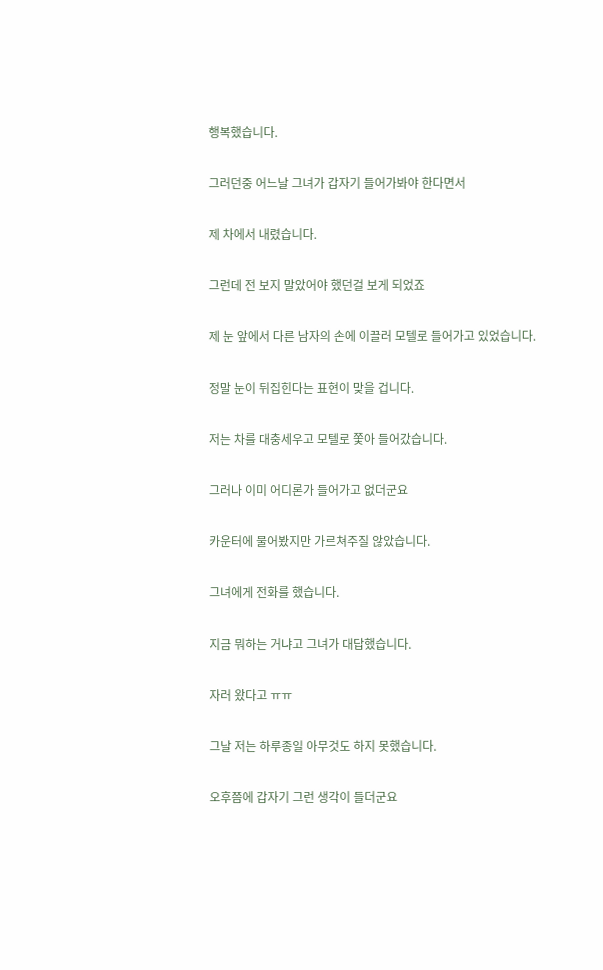행복했습니다.

그러던중 어느날 그녀가 갑자기 들어가봐야 한다면서

제 차에서 내렸습니다.

그런데 전 보지 말았어야 했던걸 보게 되었죠

제 눈 앞에서 다른 남자의 손에 이끌러 모텔로 들어가고 있었습니다.

정말 눈이 뒤집힌다는 표현이 맞을 겁니다.

저는 차를 대충세우고 모텔로 쫓아 들어갔습니다.

그러나 이미 어디론가 들어가고 없더군요

카운터에 물어봤지만 가르쳐주질 않았습니다.

그녀에게 전화를 했습니다.

지금 뭐하는 거냐고 그녀가 대답했습니다.

자러 왔다고 ㅠㅠ

그날 저는 하루종일 아무것도 하지 못했습니다.

오후쯤에 갑자기 그런 생각이 들더군요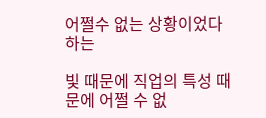어쩔수 없는 상황이었다 하는

빛 때문에 직업의 특성 때문에 어쩔 수 없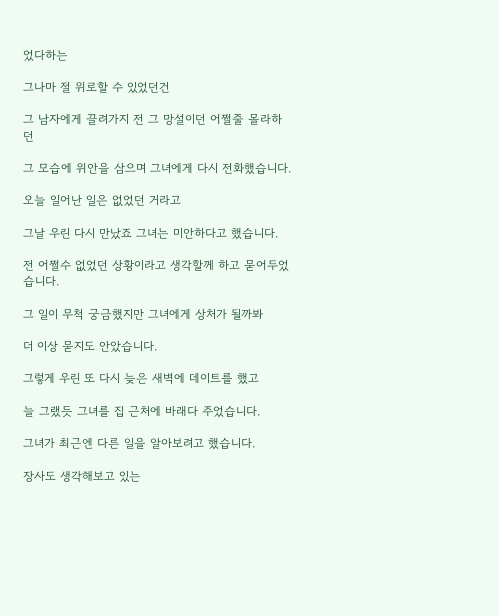었다하는

그나마 절 위로할 수 있었던건

그 남자에게 끌려가지 전 그 망설이던 어쩔줄 몰라하던

그 모습에 위안을 삼으며 그녀에게 다시 전화했습니다.

오늘 일어난 일은 없었던 거라고

그날 우린 다시 만났죠 그녀는 미안하다고 했습니다.

전 어쩔수 없었던 상황이라고 생각할께 하고 묻어두었습니다.

그 일이 무척 궁금했지만 그녀에게 상처가 될까봐

더 이상 묻지도 안았습니다.

그렇게 우린 또 다시 늦은 새벽에 데이트를 했고

늘 그랬듯 그녀를 집 근처에 바래다 주었습니다.

그녀가 최근엔 다른 일을 알아보려고 했습니다.

장사도 생각해보고 있는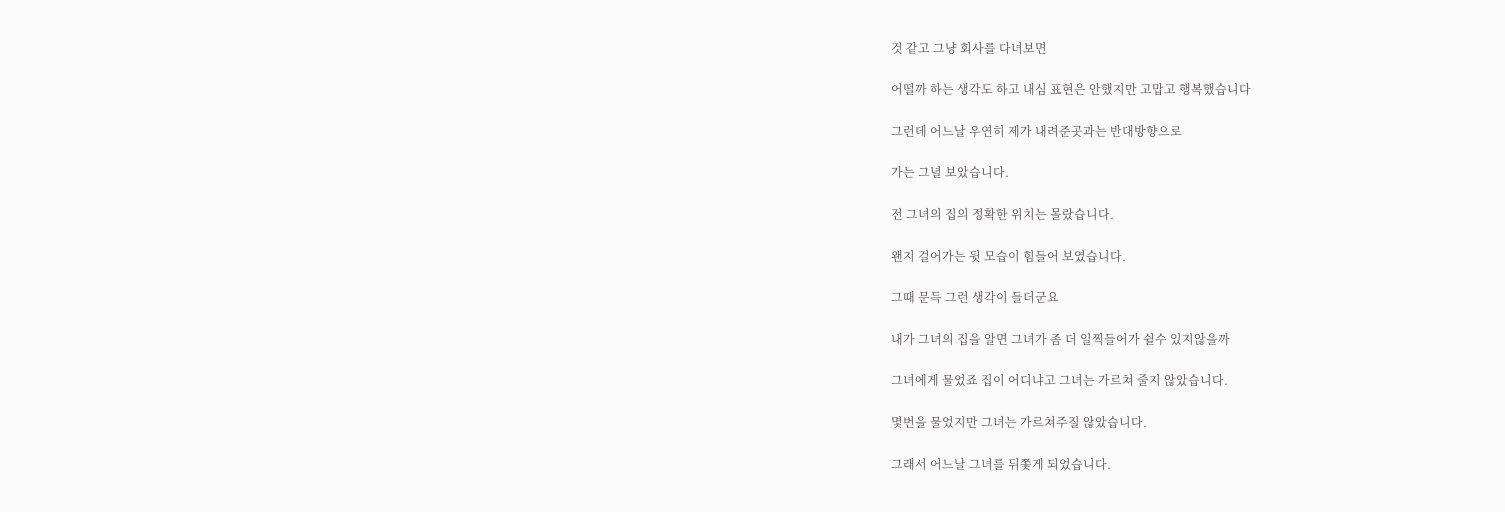것 같고 그냥 회사를 다녀보면

어떨까 하는 생각도 하고 내심 표현은 안했지만 고맙고 행복했습니다

그런데 어느날 우연히 제가 내려준곳과는 반대방향으로

가는 그녈 보았습니다.

전 그녀의 집의 정확한 위치는 몰랐습니다.

왠지 걸어가는 뒷 모습이 힘들어 보였습니다.

그때 문득 그런 생각이 들더군요

내가 그녀의 집을 알면 그녀가 좀 더 일찍들어가 쉴수 있지않을까

그녀에게 물었죠 집이 어디냐고 그녀는 가르쳐 줄지 않았습니다.

몇번을 물었지만 그녀는 가르쳐주질 않았습니다.

그래서 어느날 그녀를 뒤쫓게 되었습니다.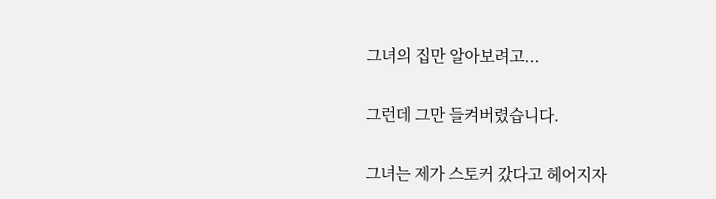그녀의 집만 알아보려고...

그런데 그만 들켜버렸습니다.

그녀는 제가 스토커 갔다고 헤어지자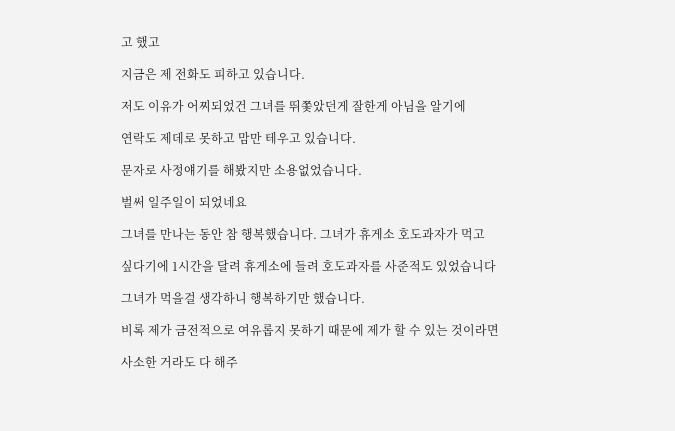고 했고

지금은 제 전화도 피하고 있습니다.

저도 이유가 어찌되었건 그녀를 뛰쫓았던게 잘한게 아님을 알기에

연락도 제데로 못하고 맘만 테우고 있습니다.

문자로 사정얘기를 해봤지만 소용없었습니다.

벌써 일주일이 되었네요

그녀를 만나는 동안 참 행복했습니다. 그녀가 휴게소 호도과자가 먹고

싶다기에 1시간을 달려 휴게소에 들려 호도과자를 사준적도 있었습니다

그녀가 먹을걸 생각하니 행복하기만 했습니다.

비록 제가 금전적으로 여유롭지 못하기 때문에 제가 할 수 있는 것이라면

사소한 거라도 다 해주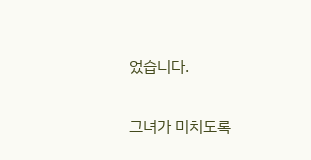었습니다.

그녀가 미치도록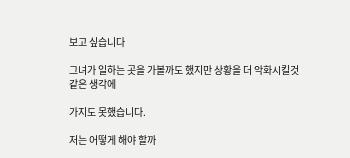보고 싶습니다

그녀가 일하는 곳을 가볼까도 했지만 상황을 더 악화시킬것 같은 생각에

가지도 못했습니다.

저는 어떻게 해야 할까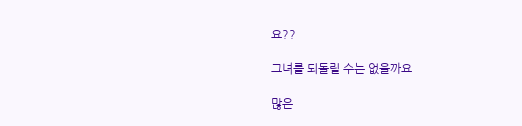요??

그녀를 되돌릴 수는 없을까요

많은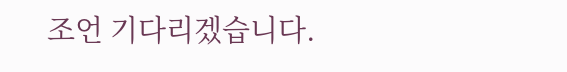조언 기다리겠습니다.